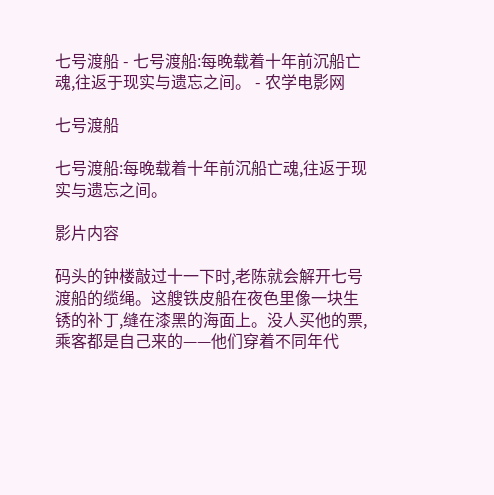七号渡船 - 七号渡船:每晚载着十年前沉船亡魂,往返于现实与遗忘之间。 - 农学电影网

七号渡船

七号渡船:每晚载着十年前沉船亡魂,往返于现实与遗忘之间。

影片内容

码头的钟楼敲过十一下时,老陈就会解开七号渡船的缆绳。这艘铁皮船在夜色里像一块生锈的补丁,缝在漆黑的海面上。没人买他的票,乘客都是自己来的——他们穿着不同年代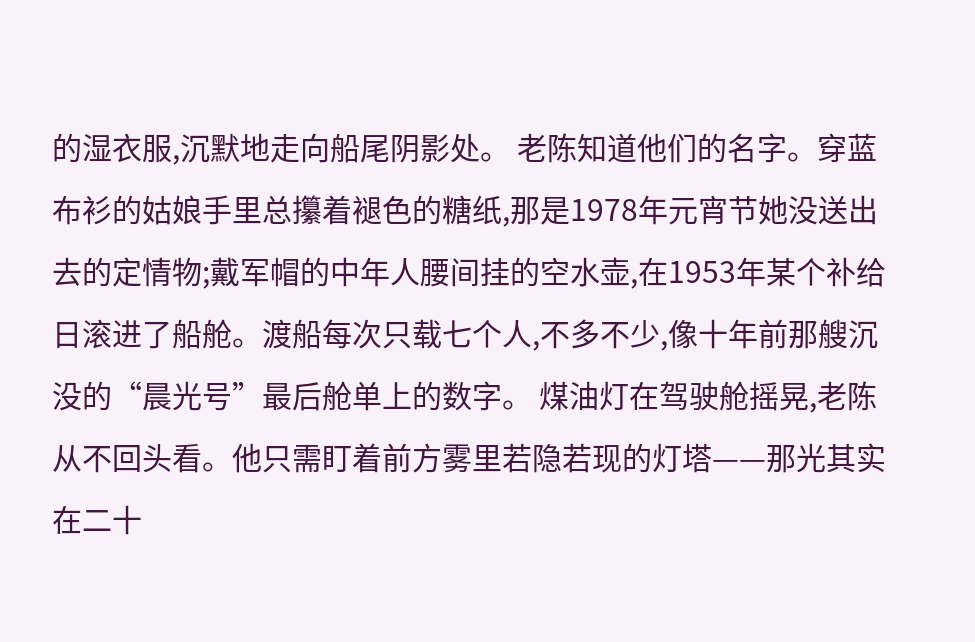的湿衣服,沉默地走向船尾阴影处。 老陈知道他们的名字。穿蓝布衫的姑娘手里总攥着褪色的糖纸,那是1978年元宵节她没送出去的定情物;戴军帽的中年人腰间挂的空水壶,在1953年某个补给日滚进了船舱。渡船每次只载七个人,不多不少,像十年前那艘沉没的“晨光号”最后舱单上的数字。 煤油灯在驾驶舱摇晃,老陈从不回头看。他只需盯着前方雾里若隐若现的灯塔——那光其实在二十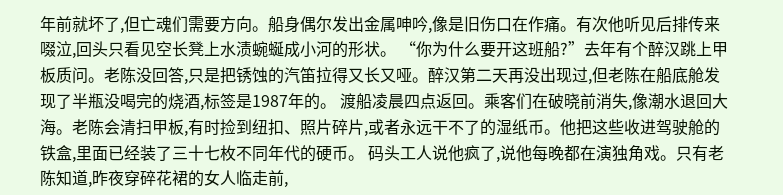年前就坏了,但亡魂们需要方向。船身偶尔发出金属呻吟,像是旧伤口在作痛。有次他听见后排传来啜泣,回头只看见空长凳上水渍蜿蜒成小河的形状。 “你为什么要开这班船?”去年有个醉汉跳上甲板质问。老陈没回答,只是把锈蚀的汽笛拉得又长又哑。醉汉第二天再没出现过,但老陈在船底舱发现了半瓶没喝完的烧酒,标签是1987年的。 渡船凌晨四点返回。乘客们在破晓前消失,像潮水退回大海。老陈会清扫甲板,有时捡到纽扣、照片碎片,或者永远干不了的湿纸币。他把这些收进驾驶舱的铁盒,里面已经装了三十七枚不同年代的硬币。 码头工人说他疯了,说他每晚都在演独角戏。只有老陈知道,昨夜穿碎花裙的女人临走前,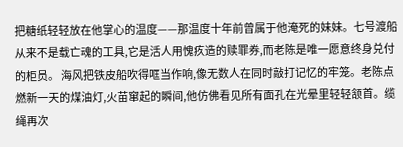把糖纸轻轻放在他掌心的温度——那温度十年前曾属于他淹死的妹妹。七号渡船从来不是载亡魂的工具,它是活人用愧疚造的赎罪券,而老陈是唯一愿意终身兑付的柜员。 海风把铁皮船吹得哐当作响,像无数人在同时敲打记忆的牢笼。老陈点燃新一天的煤油灯,火苗窜起的瞬间,他仿佛看见所有面孔在光晕里轻轻颔首。缆绳再次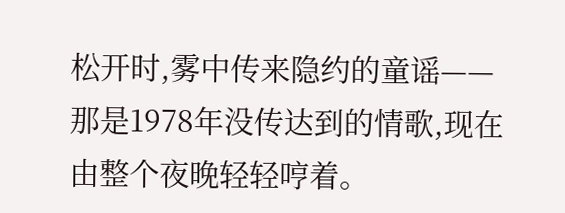松开时,雾中传来隐约的童谣——那是1978年没传达到的情歌,现在由整个夜晚轻轻哼着。